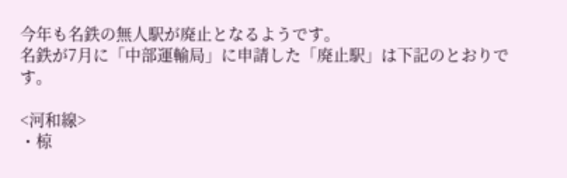今年も名鉄の無人駅が廃止となるようです。
名鉄が7月に「中部運輸局」に申請した「廃止駅」は下記のとおりです。

<河和線>
・椋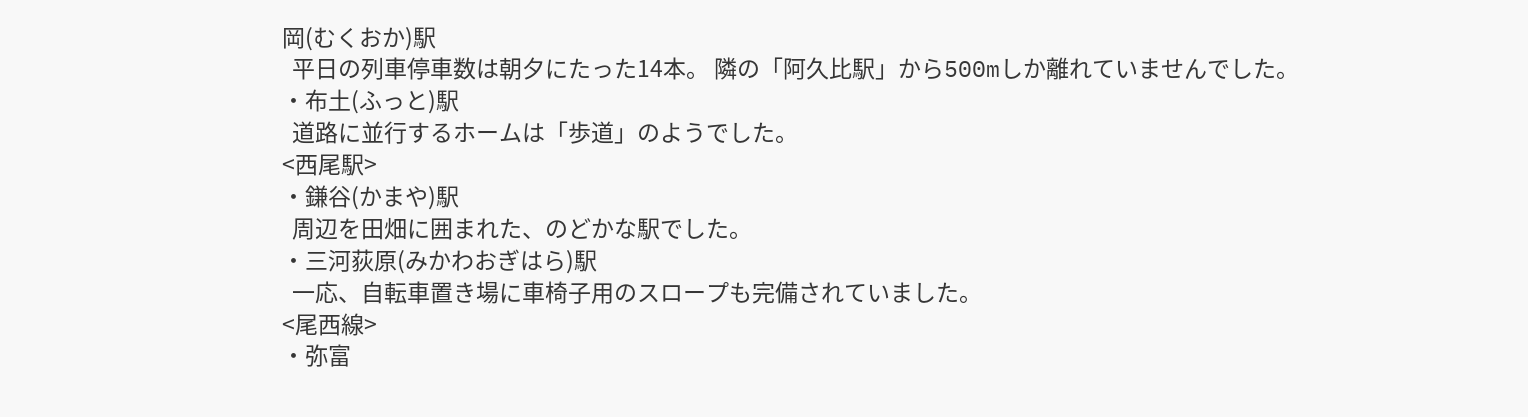岡(むくおか)駅
  平日の列車停車数は朝夕にたった14本。 隣の「阿久比駅」から500mしか離れていませんでした。
・布土(ふっと)駅
  道路に並行するホームは「歩道」のようでした。
<西尾駅>
・鎌谷(かまや)駅
  周辺を田畑に囲まれた、のどかな駅でした。
・三河荻原(みかわおぎはら)駅
  一応、自転車置き場に車椅子用のスロープも完備されていました。
<尾西線>
・弥富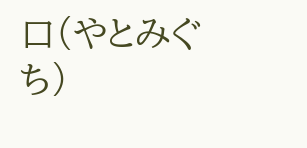口(やとみぐち)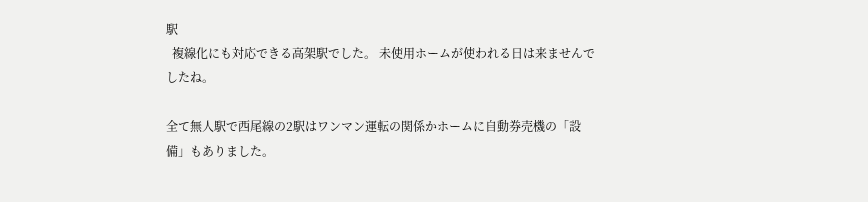駅
  複線化にも対応できる高架駅でした。 未使用ホームが使われる日は来ませんでしたね。

全て無人駅で西尾線の2駅はワンマン運転の関係かホームに自動券売機の「設備」もありました。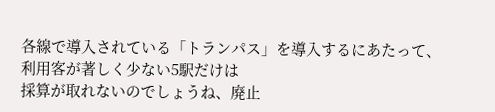各線で導入されている「トランパス」を導入するにあたって、利用客が著しく少ない5駅だけは
採算が取れないのでしょうね、廃止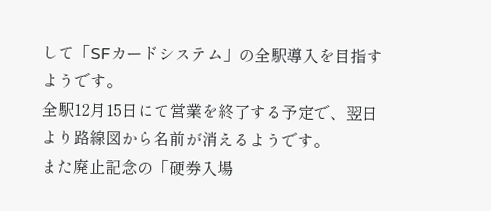して「SFカードシステム」の全駅導入を目指すようです。
全駅12月15日にて営業を終了する予定で、翌日より路線図から名前が消えるようです。
また廃止記念の「硬券入場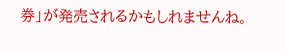券」が発売されるかもしれませんね。